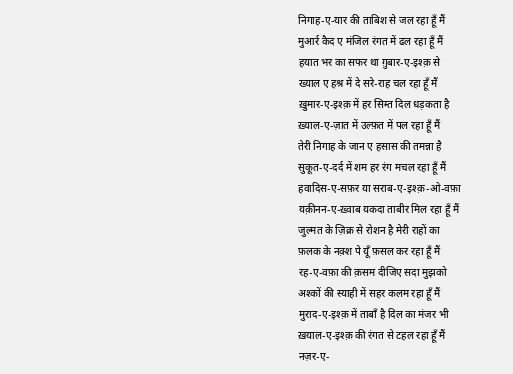निगाह-ए-यार की ताबिश से जल रहा हूँ मैं
मुआर्र कैद ए मंजिल रंगत में ढल रहा हूँ मैं
हयात भर का सफर था ग़ुबार-ए-इश्क़ से
ख्याल ए हश्र में दे सरे-राह चल रहा हूँ मैं
ख़ुमार-ए-इश्क़ में हर सिम्त दिल धड़कता है
ख़्याल-ए-ज़ात में उल्फ़त में पल रहा हूँ मैं
तेरी निगाह के जान ए हसास की तमन्ना है
सुकूत-ए-दर्द में शम हर रंग मचल रहा हूँ मैं
हवादिस-ए-सफ़र या सराब-ए-इश्क़-ओ-वफ़ा
यक़ीनन-ए-ख़्वाब यकदा ताबीर मिल रहा हूँ मैं
जुल्मत के ज़िक्र से रोशन है मेरी राहों का
फ़लक के नक़्श पे यूँ फ़सल कर रहा हूँ मैं
रह-ए-वफ़ा की क़सम दीजिए सदा मुझको
अश्कों की स्याही में सहर कलम रहा हूँ मैं
मुराद-ए-इश्क़ में ताबाँ है दिल का मंजर भी
ख़याल-ए-इश्क़ की रंगत से टहल रहा हूँ मैं
नज़र-ए-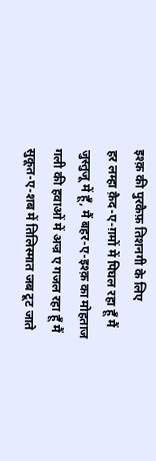इश्क़ की पुरकैफ़ तिशनगी के लिए
हर लम्हा क़ैद-ए-ग़मों में पिघल रहा हूँ मैं
जुस्तुजू में हूँ, मैं बहर-ए-इश्क़ का मोहताज
गली की हवाओं में अज्र ए गजल रहा हूँ मैं
सुकूत-ए-शब में तिलिस्मात जब टूट जाते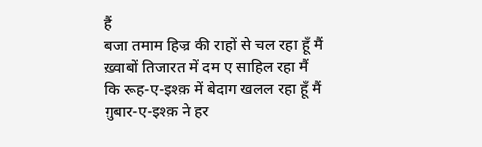हैं
बजा तमाम हिज्र की राहों से चल रहा हूँ मैं
ख़्वाबों तिजारत में दम ए साहिल रहा मैं
कि रूह-ए-इश्क़ में बेदाग खलल रहा हूँ मैं
ग़ुबार-ए-इश्क़ ने हर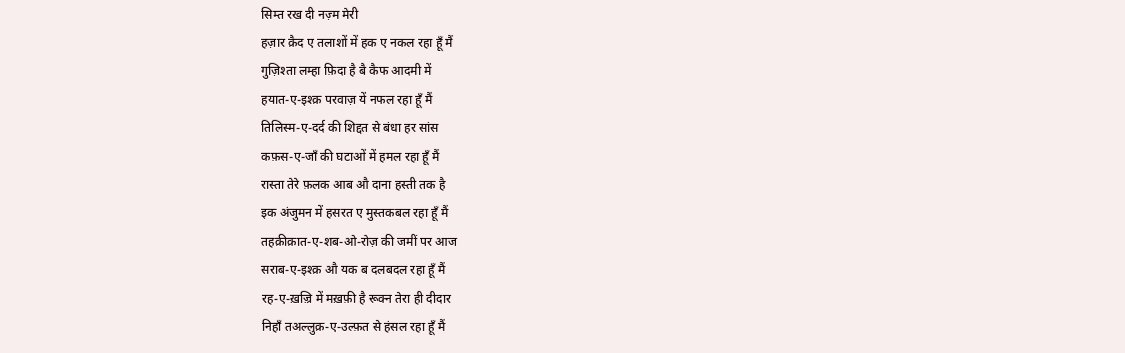सिम्त रख दी नज़्म मेरी
हज़ार क़ैद ए तलाशों में हक ए नकल रहा हूँ मैं
गुज़िश्ता लम्हा फ़िदा है बै कैफ आदमी में
हयात-ए-इश्क़ परवाज़ यें नफल रहा हूँ मैं
तिलिस्म-ए-दर्द की शिद्दत से बंधा हर सांस
कफ़स-ए-जाँ की घटाओं में हमल रहा हूँ मैं
रास्ता तेरे फ़लक आब औ दाना हस्ती तक है
इक अंजुमन में हसरत ए मुस्तकबल रहा हूँ मैं
तहक़ीक़ात-ए-शब-ओ-रोज़ की जमीं पर आज
सराब-ए-इश्क़ औ यक ब दलबदल रहा हूँ मैं
रह-ए-ख़ज़्रि में मख़फ़ी है रूक्न तेरा ही दीदार
निहाँ तअल्लुक़-ए-उल्फ़त से हंसल रहा हूँ मैं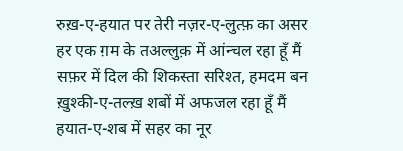रुख़-ए-हयात पर तेरी नज़र-ए-लुत्फ़ का असर
हर एक ग़म के तअल्लुक़ में आंन्चल रहा हूँ मैं
सफ़र में दिल की शिकस्ता सरिश्त, हमदम बन
ख़ुश्की-ए-तल्ख़ शबों में अफजल रहा हूँ मैं
हयात-ए-शब में सहर का नूर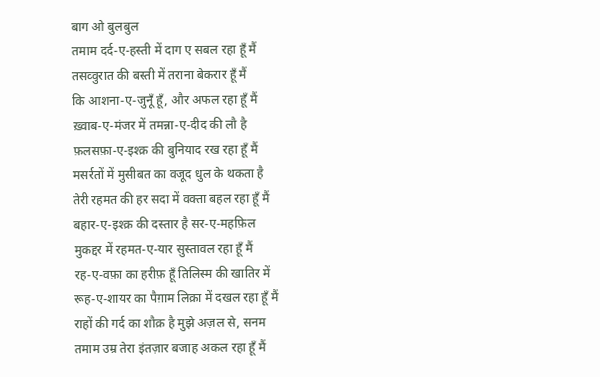बाग ओ बुलबुल
तमाम दर्द-ए-हस्ती में दाग ए सबल रहा हूँ मैं
तसव्वुरात की बस्ती में तराना बेकरार हूँ मैं
कि आशना-ए-जुनूँ हूँ, और अफल रहा हूँ मैं
ख़्वाब-ए-मंजर में तमन्ना-ए-दीद की लौ है
फ़लसफ़ा-ए-इश्क़ की बुनियाद रख रहा हूँ मैं
मसर्रतों में मुसीबत का वजूद धुल के थकता है
तेरी रहमत की हर सदा में वक्ता बहल रहा हूँ मैं
बहार-ए-इश्क़ की दस्तार है सर-ए-महफ़िल
मुकद्दर में रहमत-ए-यार सुस्तावल रहा हूँ मैं
रह-ए-वफ़ा का हरीफ़ हूँ तिलिस्म की खातिर में
रूह-ए-शायर का पैग़ाम लिक़ा में दखल रहा हूँ मैं
राहों की गर्द का शौक़ है मुझे अज़ल से, सनम
तमाम उम्र तेरा इंतज़ार बजाह अकल रहा हूँ मैं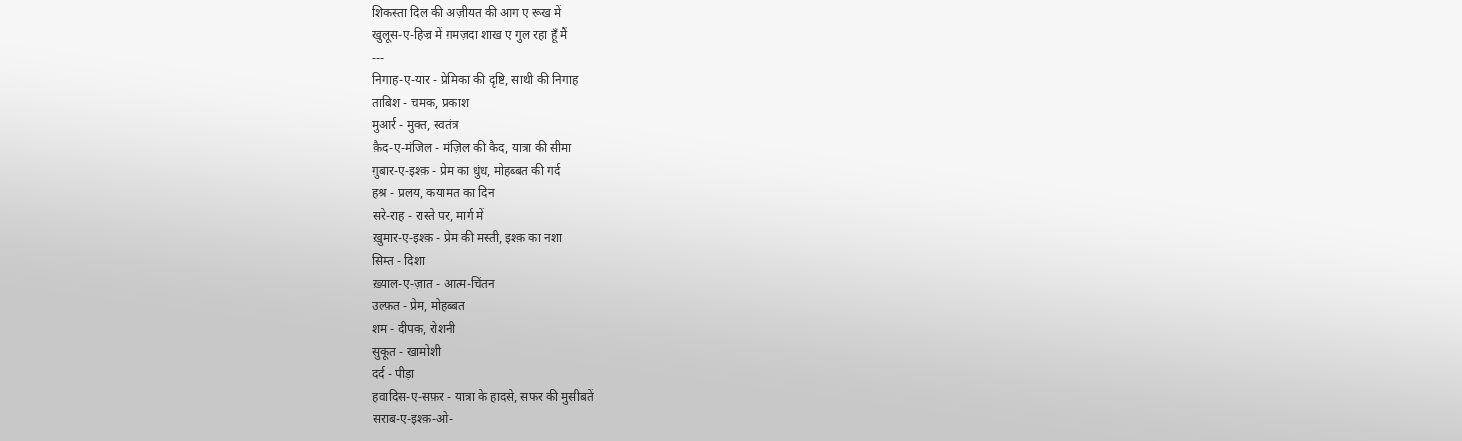शिकस्ता दिल की अज़ीयत की आग ए रूख में
खुलूस-ए-हिज्र में ग़मज़दा शाख ए गुल रहा हूँ मैं
---
निगाह-ए-यार - प्रेमिका की दृष्टि, साथी की निगाह
ताबिश - चमक, प्रकाश
मुआर्र - मुक्त, स्वतंत्र
क़ैद-ए-मंजिल - मंज़िल की कैद, यात्रा की सीमा
ग़ुबार-ए-इश्क़ - प्रेम का धुंध, मोहब्बत की गर्द
हश्र - प्रलय, कयामत का दिन
सरे-राह - रास्ते पर, मार्ग में
ख़ुमार-ए-इश्क़ - प्रेम की मस्ती, इश्क़ का नशा
सिम्त - दिशा
ख़्याल-ए-ज़ात - आत्म-चिंतन
उल्फ़त - प्रेम, मोहब्बत
शम - दीपक, रोशनी
सुकूत - खामोशी
दर्द - पीड़ा
हवादिस-ए-सफ़र - यात्रा के हादसे, सफर की मुसीबतें
सराब-ए-इश्क़-ओ-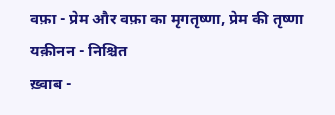वफ़ा - प्रेम और वफ़ा का मृगतृष्णा, प्रेम की तृष्णा
यक़ीनन - निश्चित
ख़्वाब -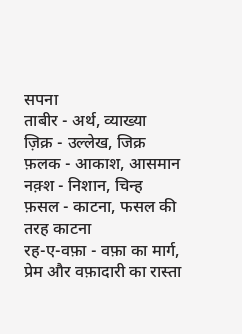सपना
ताबीर - अर्थ, व्याख्या
ज़िक्र - उल्लेख, जिक्र
फ़लक - आकाश, आसमान
नक़्श - निशान, चिन्ह
फ़सल - काटना, फसल की तरह काटना
रह-ए-वफ़ा - वफ़ा का मार्ग, प्रेम और वफ़ादारी का रास्ता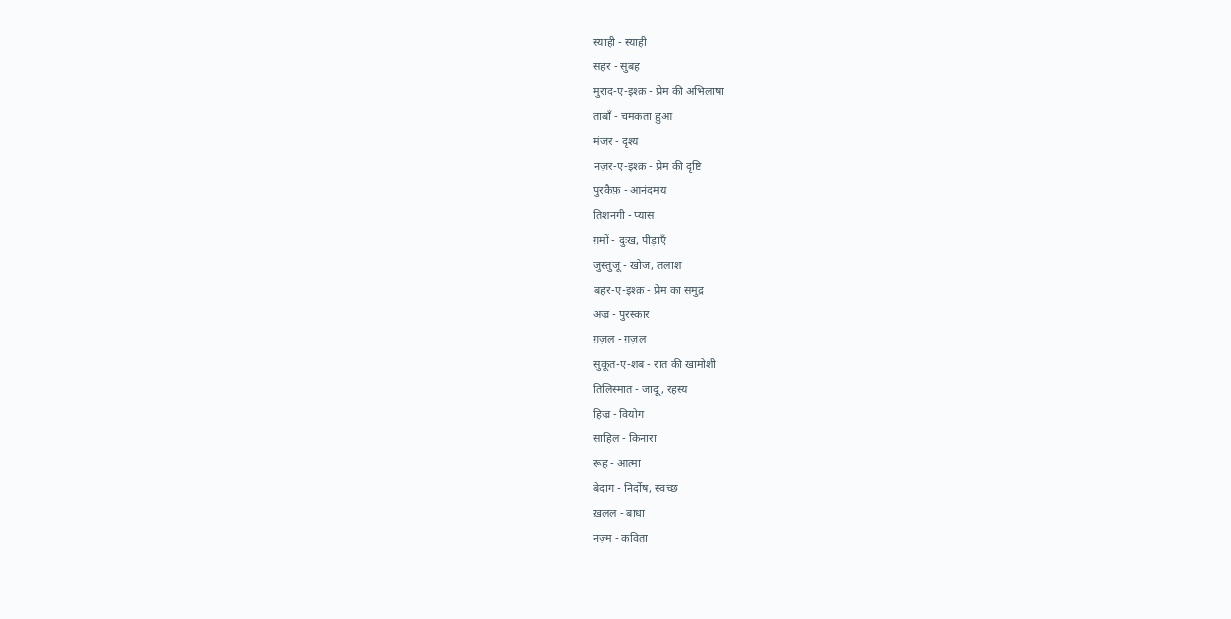स्याही - स्याही
सहर - सुबह
मुराद-ए-इश्क़ - प्रेम की अभिलाषा
ताबाँ - चमकता हुआ
मंजर - दृश्य
नज़र-ए-इश्क़ - प्रेम की दृष्टि
पुरकैफ़ - आनंदमय
तिशनगी - प्यास
ग़मों - दुःख, पीड़ाएँ
जुस्तुजू - खोज, तलाश
बहर-ए-इश्क़ - प्रेम का समुद्र
अज्र - पुरस्कार
ग़ज़ल - ग़ज़ल
सुकूत-ए-शब - रात की खामोशी
तिलिस्मात - जादू, रहस्य
हिज्र - वियोग
साहिल - किनारा
रूह - आत्मा
बेदाग - निर्दोष, स्वच्छ
ख़लल - बाधा
नज़्म - कविता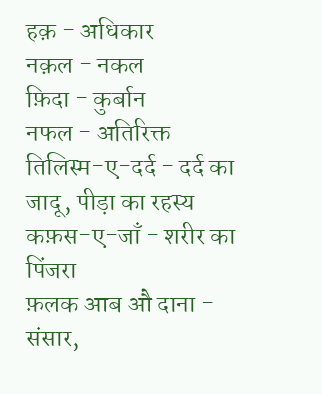हक़ - अधिकार
नक़ल - नकल
फ़िदा - कुर्बान
नफल - अतिरिक्त
तिलिस्म-ए-दर्द - दर्द का जादू, पीड़ा का रहस्य
कफ़स-ए-जाँ - शरीर का पिंजरा
फ़लक आब औ दाना - संसार,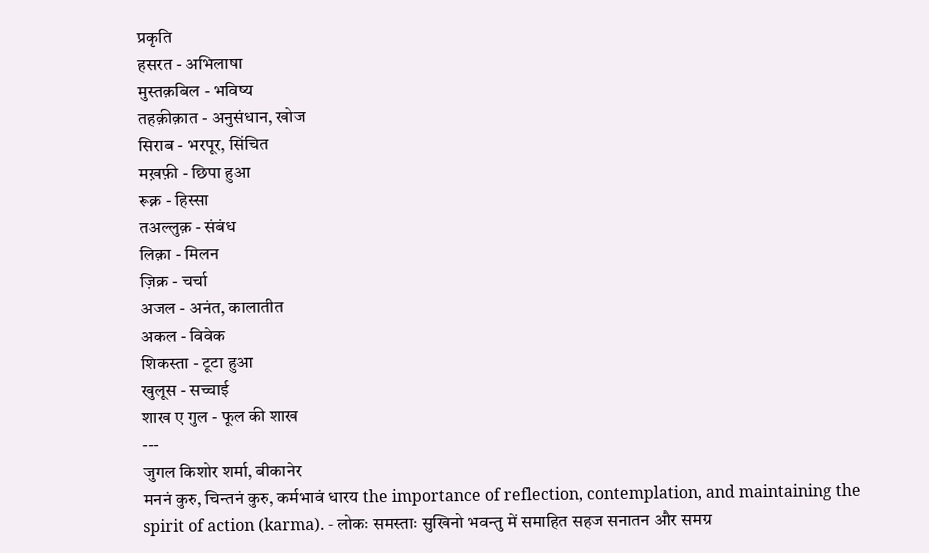प्रकृति
हसरत - अभिलाषा
मुस्तक़बिल - भविष्य
तहक़ीक़ात - अनुसंधान, खोज
सिराब - भरपूर, सिंचित
मख़फ़ी - छिपा हुआ
रूक्न - हिस्सा
तअल्लुक़ - संबंध
लिक़ा - मिलन
ज़िक्र - चर्चा
अजल - अनंत, कालातीत
अकल - विवेक
शिकस्ता - टूटा हुआ
खुलूस - सच्चाई
शाख ए गुल - फूल की शाख
---
जुगल किशोर शर्मा, बीकानेर
मननं कुरु, चिन्तनं कुरु, कर्मभावं धारय the importance of reflection, contemplation, and maintaining the spirit of action (karma). - लोकः समस्ताः सुखिनो भवन्तु में समाहित सहज सनातन और समग्र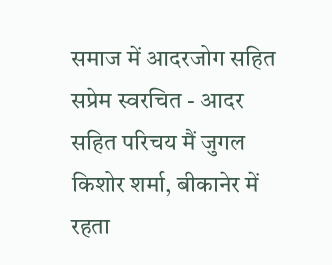समाज में आदरजोग सहित सप्रेम स्वरचित - आदर सहित परिचय मैं जुगल किशोर शर्मा, बीकानेर में रहता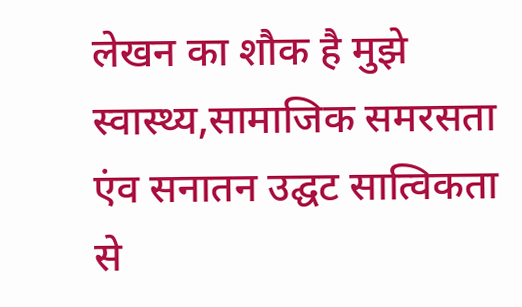लेखन का शौक है मुझे स्वास्थ्य,सामाजिक समरसता एंव सनातन उद्घट सात्विकता से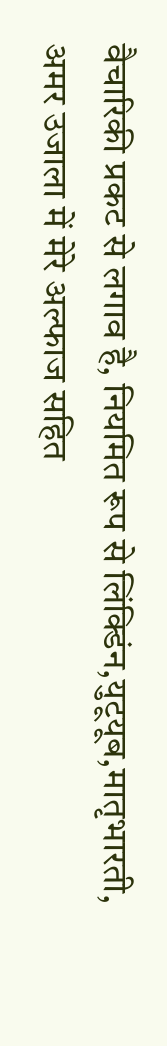वैचारिकी प्रकट से लगाव है, नियमित रूप से लिंक्डिंन,युटूयूब,मातृभारती, अमर उजाला में मेरे अल्फाज सहित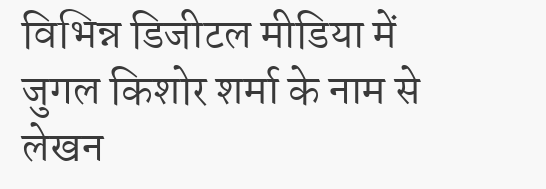विभिन्न डिजीटल मीडिया में जुगल किशोर शर्मा के नाम से लेखन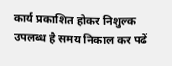कार्य प्रकाशित होकर निशुल्क उपलब्ध है समय निकाल कर पढें